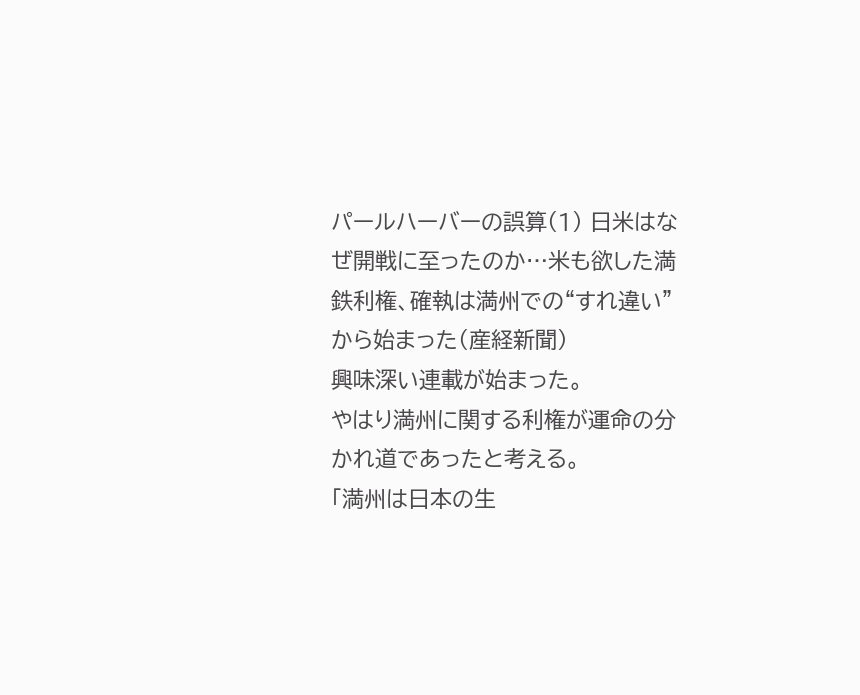パールハーバーの誤算(1) 日米はなぜ開戦に至ったのか…米も欲した満鉄利権、確執は満州での“すれ違い”から始まった(産経新聞)
興味深い連載が始まった。
やはり満州に関する利権が運命の分かれ道であったと考える。
「満州は日本の生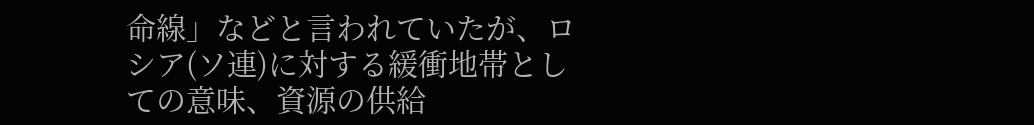命線」などと言われていたが、ロシア(ソ連)に対する緩衝地帯としての意味、資源の供給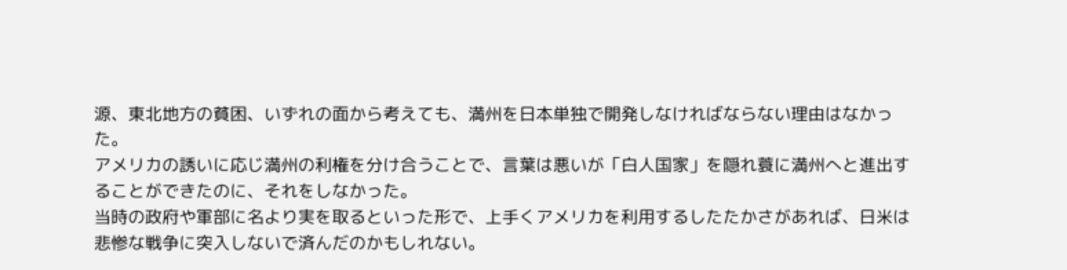源、東北地方の貧困、いずれの面から考えても、満州を日本単独で開発しなければならない理由はなかった。
アメリカの誘いに応じ満州の利権を分け合うことで、言葉は悪いが「白人国家」を隠れ蓑に満州へと進出することができたのに、それをしなかった。
当時の政府や軍部に名より実を取るといった形で、上手くアメリカを利用するしたたかさがあれば、日米は悲惨な戦争に突入しないで済んだのかもしれない。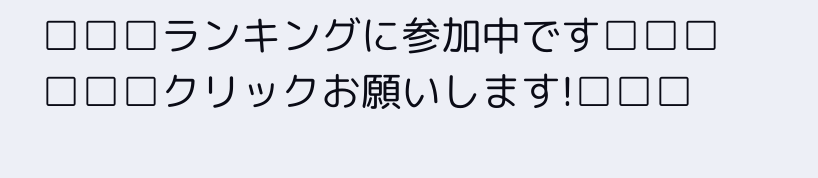□□□ランキングに参加中です□□□
□□□クリックお願いします!□□□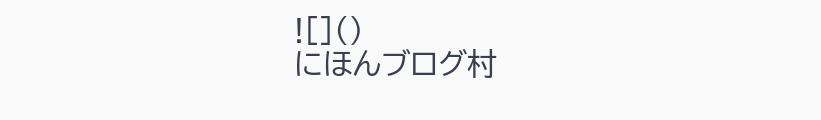![]()
にほんブログ村